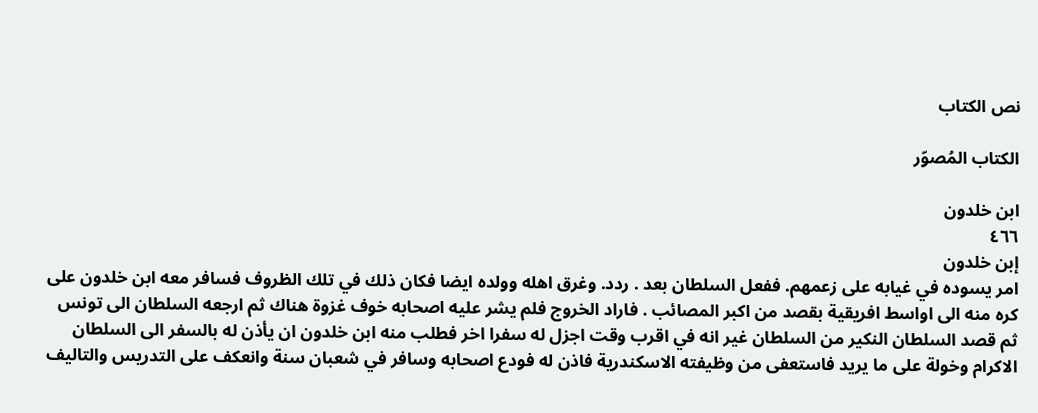نص الكتاب

الكتاب المُصوّر

ابن خلدون
٤٦٦
إبن خلدون
امر يسوده في غيابه على زعمهم. ففعل السلطان بعد . ردد. وغرق اهله وولده ايضا فكان ذلك في تلك الظروف فسافر معه ابن خلدون على كره منه الى اواسط افريقية بقصد من اكبر المصائب . فاراد الخروج فلم يشر عليه اصحابه خوف غزوة هناك ثم ارجعه السلطان الى تونس ثم قصد السلطان النكير من السلطان غير انه في اقرب وقت اجزل له سفرا اخر فطلب منه ابن خلدون ان يأذن له بالسفر الى السلطان الاكرام وخولة على ما يريد فاستعفى من وظيفته الاسكندرية فاذن له فودع اصحابه وسافر في شعبان سنة وانعكف على التدريس والتاليف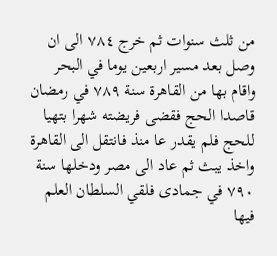من ثلث سنوات ثم خرج ٧٨٤ الى ان وصل بعد مسير اربعين يوما في البحر واقام بها من القاهرة سنة ٧٨٩ في رمضان قاصدا الحج فقضى فريضته شهرا بتهيا للحج فلم يقدر عا منذ فانتقل الى القاهرة واخذ يبث ثم عاد الى مصر ودخلها سنة ٧٩٠ في جمادى فلقي السلطان العلم فيها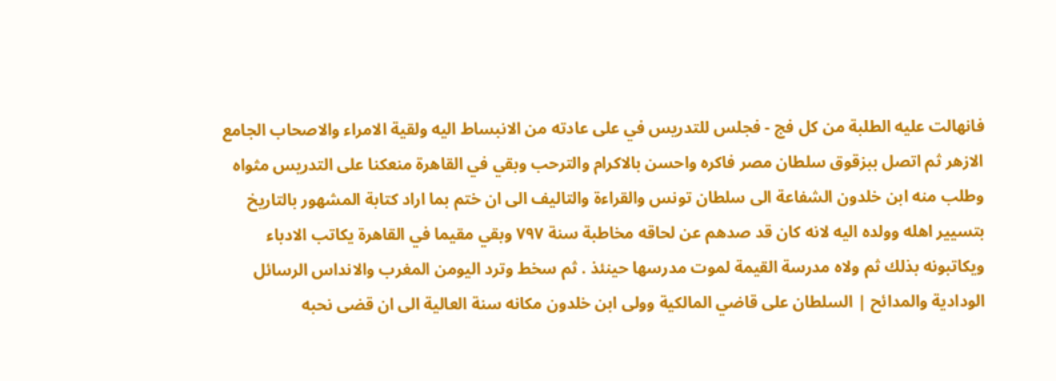فانهالت عليه الطلبة من كل فج - فجلس للتدريس في على عادته من الانبساط اليه ولقية الامراء والاصحاب الجامع الازهر ثم اتصل ببزقوق سلطان مصر فاكره واحسن بالاكرام والترحب وبقي في القاهرة منعكنا على التدريس مثواه وطلب منه ابن خلدون الشفاعة الى سلطان تونس والقراءة والتاليف الى ان ختم بما اراد كتابة المشهور بالتاريخ بتسيير اهله وولده اليه لانه كان قد صدهم عن لحاقه مخاطبة سنة ٧٩٧ وبقي مقيما في القاهرة يكاتب الادباء ويكاتبونه بذلك ثم ولاه مدرسة القيمة لموت مدرسها حينئذ . ثم سخط وترد اليومن المغرب والانداس الرسائل الودادية والمدائح | السلطان على قاضي المالكية وولى ابن خلدون مكانه سنة العالية الى ان قضى نحبه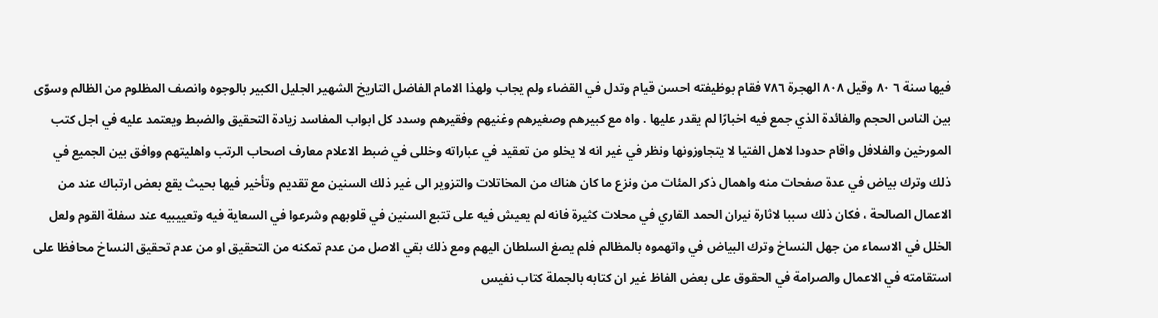فيها سنة ٦ ٨٠ وقيل ٨٠٨ الهجرة ٧٨٦ فقام بوظيفته احسن قيام وتدل في القضاء ولم يجاب ولهذا الامام الفاضل التاريخ الشهير الجليل الكبير بالوجوه وانصف المظلوم من الظالم وسوّى بين الناس الحجم والفائدة الذي جمع فيه اخبارًا لم يقدر عليها . واه مع كبيرهم وصغيرهم وغنيهم وفقيرهم وسدد كل ابواب المفاسد زيادة التحقيق والضبط ويعتمد عليه في اجل كتب المورخين والفلافل واقام حدودا لاهل الفتيا لا يتجاوزونها ونظر في غير انه لا يخلو من تعقيد في عباراته وخللى في ضبط الاعلام معارف اصحاب الرتب واهليتهم ووافق بين الجميع في ذلك وترك بياض في عدة صفحات منه واهمال ذكر المئات من ونزع ما كان هناك من المخاتلات والتزوير الى غير ذلك السنين مع تقديم وتأخير فيها بحيث يقع بعض ارتباك عند من الاعمال الصالحة ، فكان ذلك سببا لاثارة نيران الحمد القاري في محلات كثيرة فانه لم يعيش فيه على تتبع السنين في قلوبهم وشرعوا في السعاية فيه وتعييبيه عند سفلة القوم ولعل الخلل في الاسماء من جهل النساخ وترك البياض في واتهموه بالمظالم فلم يصغ السلطان اليهم ومع ذلك بقي الاصل من عدم تمكنه من التحقيق او من عدم تحقيق النساخ محافظا على استقامته في الاعمال والصرامة في الحقوق على بعض الفاظ غير ان كتابه بالجملة كتاب نفيس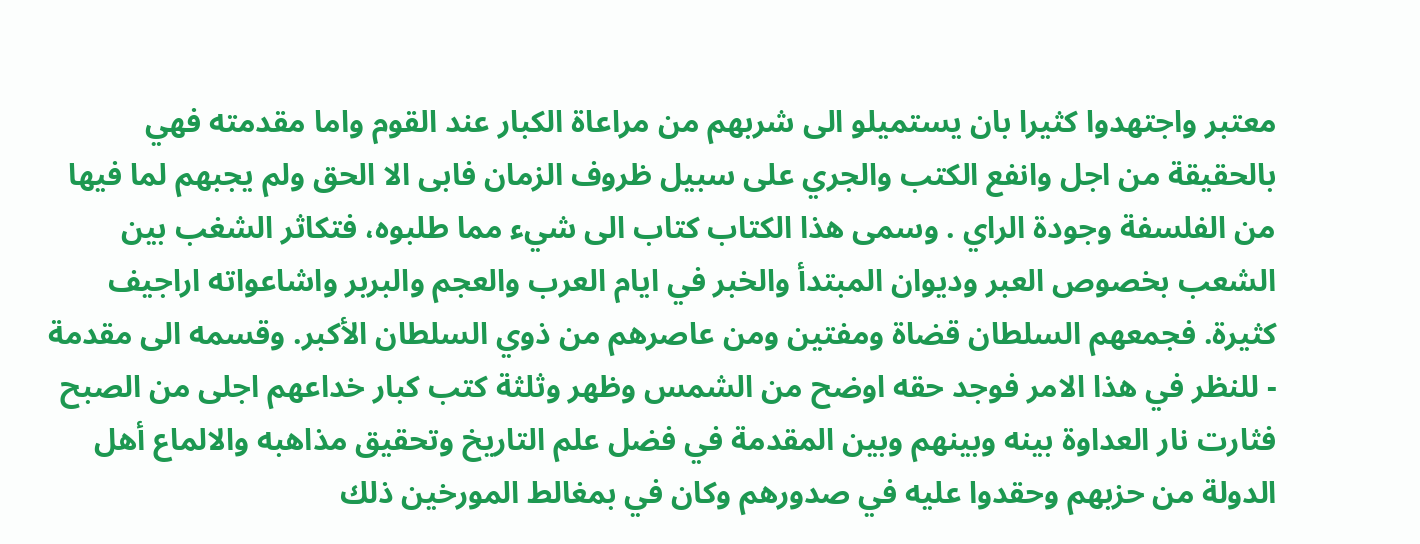معتبر واجتهدوا كثيرا بان يستميلو الى شربهم من مراعاة الكبار عند القوم واما مقدمته فهي بالحقيقة من اجل وانفع الكتب والجري على سبيل ظروف الزمان فابى الا الحق ولم يجبهم لما فيها من الفلسفة وجودة الراي . وسمى هذا الكتاب كتاب الى شيء مما طلبوه، فتكاثر الشغب بين الشعب بخصوص العبر وديوان المبتدأ والخبر في ايام العرب والعجم والبربر واشاعواته اراجيف كثيرة. فجمعهم السلطان قضاة ومفتين ومن عاصرهم من ذوي السلطان الأكبر. وقسمه الى مقدمة - للنظر في هذا الامر فوجد حقه اوضح من الشمس وظهر وثلثة كتب كبار خداعهم اجلى من الصبح فثارت نار العداوة بينه وبينهم وبين المقدمة في فضل علم التاريخ وتحقيق مذاهبه والالماع أهل الدولة من حزبهم وحقدوا عليه في صدورهم وكان في بمغالط المورخين ذلك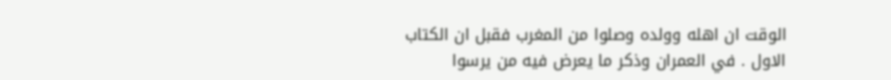الوقت ان اهله وولده وصلوا من المغرب فقبل ان الكتاب الاول . في العمران وذكر ما يعرض فيه من يرسوا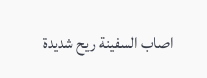اصاب السفينة ريح شديدة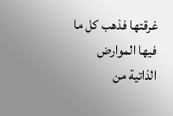غرقتها فذهب كل ما فيها الموارض الذاتية من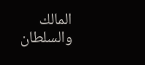المالك والسلطان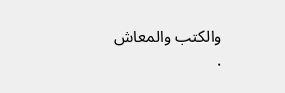والكتب والمعاش
·